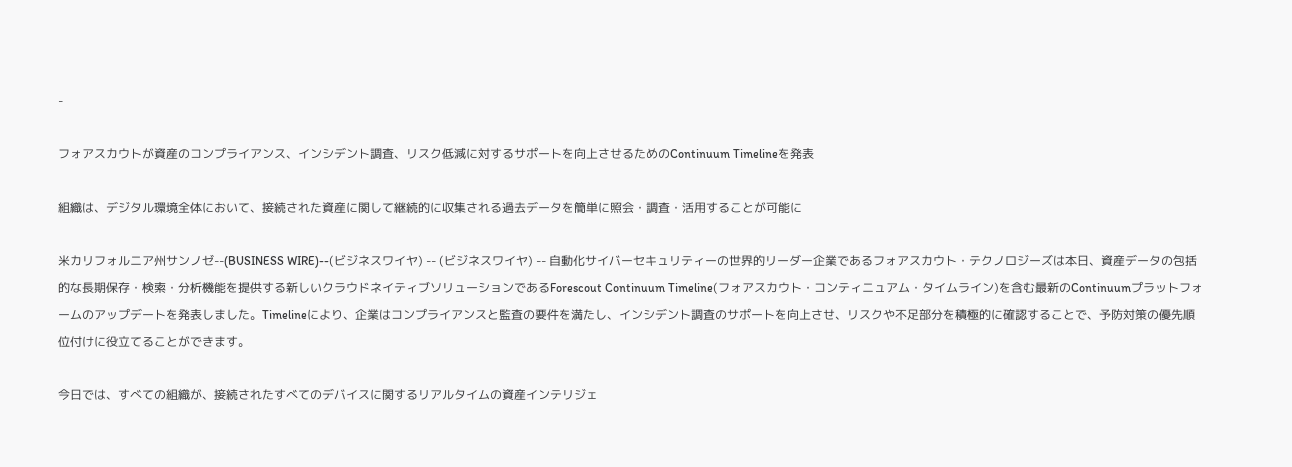-

フォアスカウトが資産のコンプライアンス、インシデント調査、リスク低減に対するサポートを向上させるためのContinuum Timelineを発表

組織は、デジタル環境全体において、接続された資産に関して継続的に収集される過去データを簡単に照会・調査・活用することが可能に

米カリフォルニア州サンノゼ--(BUSINESS WIRE)--(ビジネスワイヤ) -- (ビジネスワイヤ) -- 自動化サイバーセキュリティーの世界的リーダー企業であるフォアスカウト・テクノロジーズは本日、資産データの包括的な長期保存・検索・分析機能を提供する新しいクラウドネイティブソリューションであるForescout Continuum Timeline(フォアスカウト・コンティニュアム・タイムライン)を含む最新のContinuumプラットフォームのアップデートを発表しました。Timelineにより、企業はコンプライアンスと監査の要件を満たし、インシデント調査のサポートを向上させ、リスクや不足部分を積極的に確認することで、予防対策の優先順位付けに役立てることができます。

今日では、すべての組織が、接続されたすべてのデバイスに関するリアルタイムの資産インテリジェ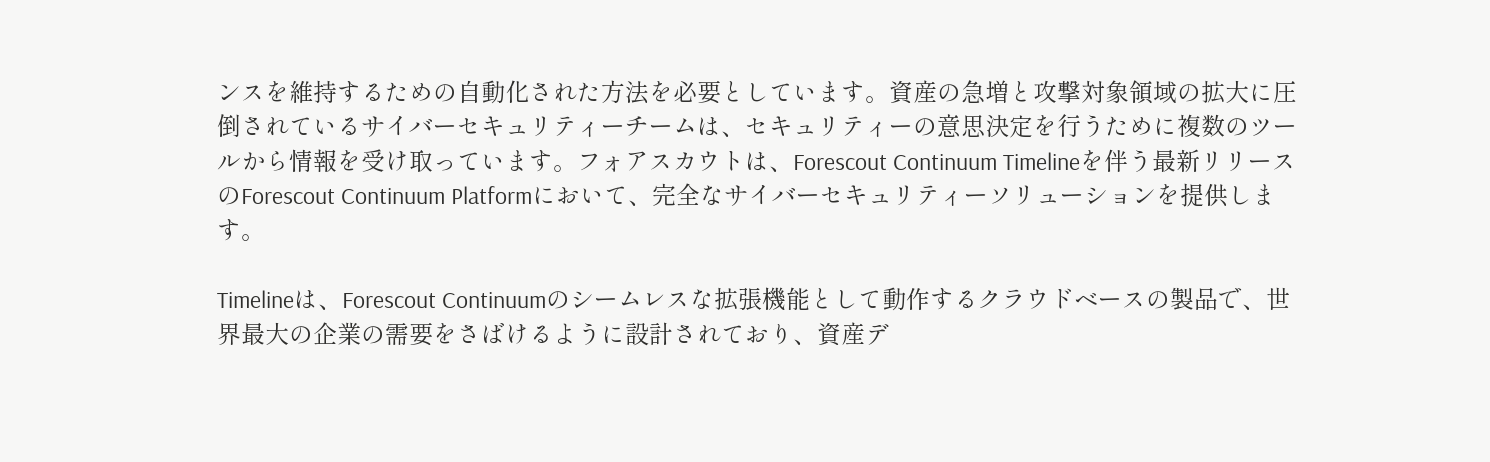ンスを維持するための自動化された方法を必要としています。資産の急増と攻撃対象領域の拡大に圧倒されているサイバーセキュリティーチームは、セキュリティーの意思決定を行うために複数のツールから情報を受け取っています。フォアスカウトは、Forescout Continuum Timelineを伴う最新リリースのForescout Continuum Platformにおいて、完全なサイバーセキュリティーソリューションを提供します。

Timelineは、Forescout Continuumのシームレスな拡張機能として動作するクラウドベースの製品で、世界最大の企業の需要をさばけるように設計されており、資産デ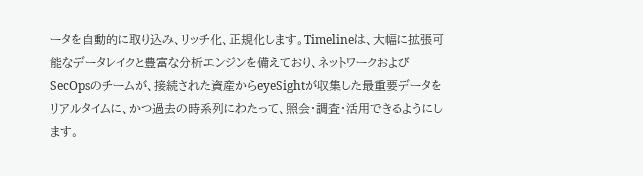ータを自動的に取り込み、リッチ化、正規化します。Timelineは、大幅に拡張可能なデータレイクと豊富な分析エンジンを備えており、ネットワークおよびSecOpsのチームが、接続された資産からeyeSightが収集した最重要データをリアルタイムに、かつ過去の時系列にわたって、照会・調査・活用できるようにします。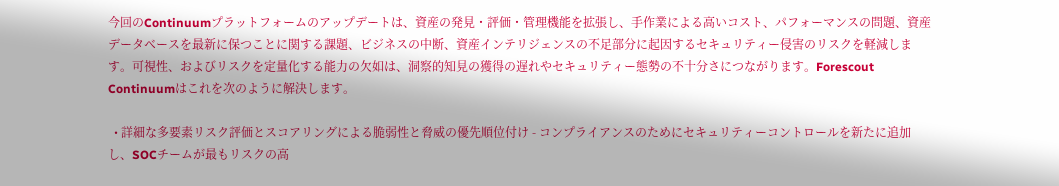今回のContinuumプラットフォームのアップデートは、資産の発見・評価・管理機能を拡張し、手作業による高いコスト、パフォーマンスの問題、資産データベースを最新に保つことに関する課題、ビジネスの中断、資産インテリジェンスの不足部分に起因するセキュリティー侵害のリスクを軽減します。可視性、およびリスクを定量化する能力の欠如は、洞察的知見の獲得の遅れやセキュリティー態勢の不十分さにつながります。Forescout Continuumはこれを次のように解決します。

  • 詳細な多要素リスク評価とスコアリングによる脆弱性と脅威の優先順位付け - コンプライアンスのためにセキュリティーコントロールを新たに追加し、SOCチームが最もリスクの高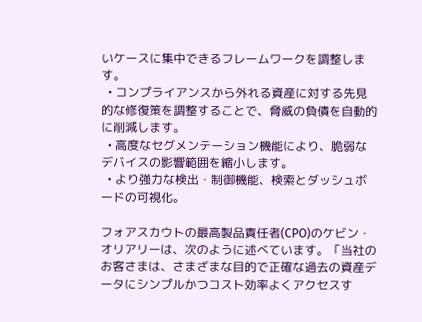いケースに集中できるフレームワークを調整します。
  • コンプライアンスから外れる資産に対する先見的な修復策を調整することで、脅威の負債を自動的に削減します。
  • 高度なセグメンテーション機能により、脆弱なデバイスの影響範囲を縮小します。
  • より強力な検出・制御機能、検索とダッシュボードの可視化。

フォアスカウトの最高製品責任者(CPO)のケビン・オリアリーは、次のように述べています。「当社のお客さまは、さまざまな目的で正確な過去の資産データにシンプルかつコスト効率よくアクセスす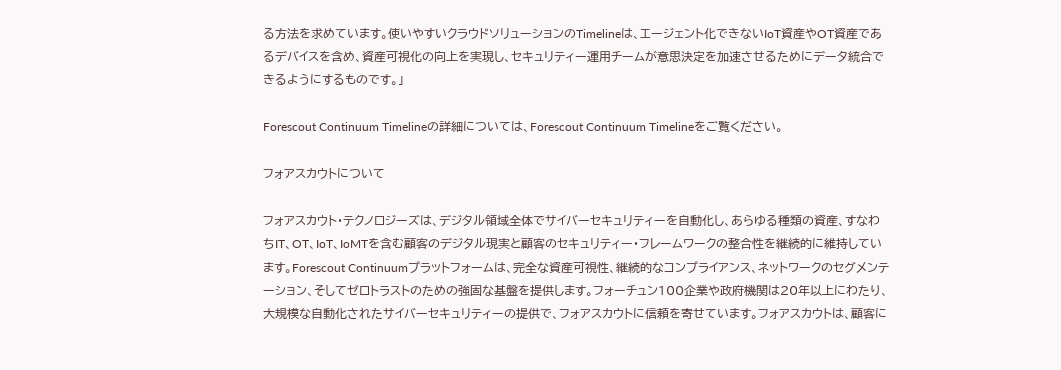る方法を求めています。使いやすいクラウドソリューションのTimelineは、エージェント化できないIoT資産やOT資産であるデバイスを含め、資産可視化の向上を実現し、セキュリティー運用チームが意思決定を加速させるためにデータ統合できるようにするものです。」

Forescout Continuum Timelineの詳細については、Forescout Continuum Timelineをご覧ください。

フォアスカウトについて

フォアスカウト・テクノロジーズは、デジタル領域全体でサイバーセキュリティーを自動化し、あらゆる種類の資産、すなわちIT、OT、IoT、IoMTを含む顧客のデジタル現実と顧客のセキュリティー・フレームワークの整合性を継続的に維持しています。Forescout Continuumプラットフォームは、完全な資産可視性、継続的なコンプライアンス、ネットワークのセグメンテーション、そしてゼロトラストのための強固な基盤を提供します。フォーチュン100企業や政府機関は20年以上にわたり、大規模な自動化されたサイバーセキュリティーの提供で、フォアスカウトに信頼を寄せています。フォアスカウトは、顧客に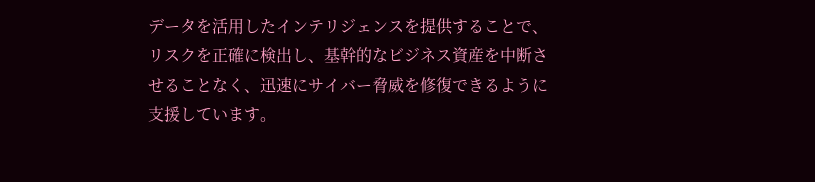データを活用したインテリジェンスを提供することで、リスクを正確に検出し、基幹的なビジネス資産を中断させることなく、迅速にサイバー脅威を修復できるように支援しています。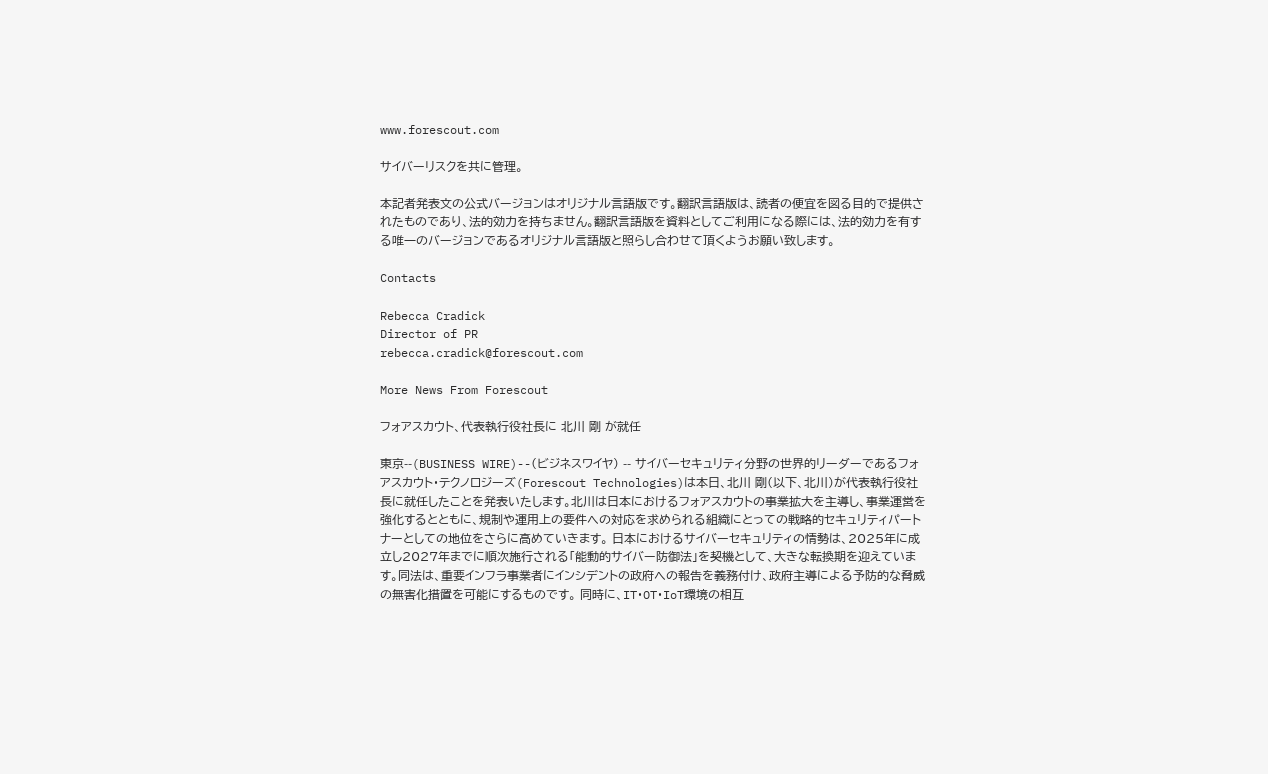www.forescout.com

サイバーリスクを共に管理。

本記者発表文の公式バージョンはオリジナル言語版です。翻訳言語版は、読者の便宜を図る目的で提供されたものであり、法的効力を持ちません。翻訳言語版を資料としてご利用になる際には、法的効力を有する唯一のバージョンであるオリジナル言語版と照らし合わせて頂くようお願い致します。

Contacts

Rebecca Cradick
Director of PR
rebecca.cradick@forescout.com

More News From Forescout

フォアスカウト、代表執行役社長に 北川 剛 が就任

東京--(BUSINESS WIRE)--(ビジネスワイヤ) -- サイバーセキュリティ分野の世界的リーダーであるフォアスカウト・テクノロジーズ(Forescout Technologies)は本日、北川 剛(以下、北川)が代表執行役社長に就任したことを発表いたします。北川は日本におけるフォアスカウトの事業拡大を主導し、事業運営を強化するとともに、規制や運用上の要件への対応を求められる組織にとっての戦略的セキュリティパートナーとしての地位をさらに高めていきます。 日本におけるサイバーセキュリティの情勢は、2025年に成立し2027年までに順次施行される「能動的サイバー防御法」を契機として、大きな転換期を迎えています。同法は、重要インフラ事業者にインシデントの政府への報告を義務付け、政府主導による予防的な脅威の無害化措置を可能にするものです。 同時に、IT・OT・IoT環境の相互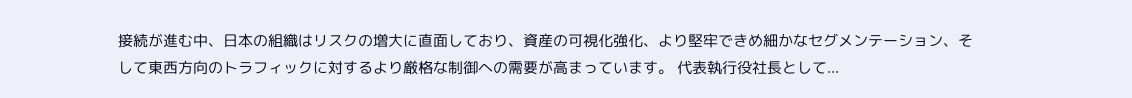接続が進む中、日本の組織はリスクの増大に直面しており、資産の可視化強化、より堅牢できめ細かなセグメンテーション、そして東西方向のトラフィックに対するより厳格な制御への需要が高まっています。 代表執行役社長として...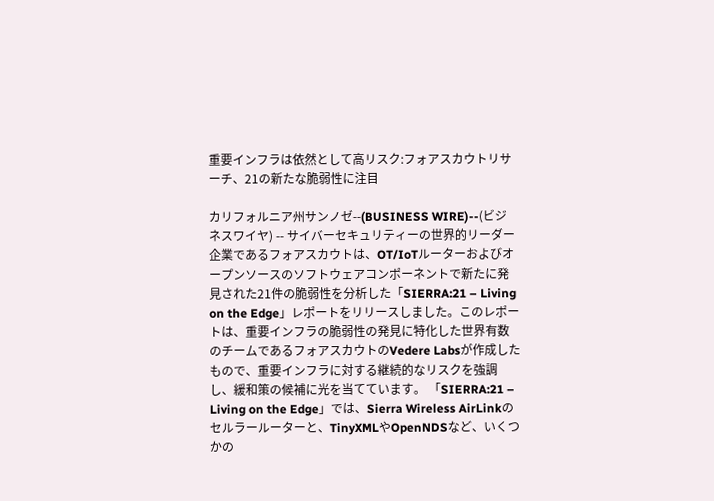重要インフラは依然として高リスク:フォアスカウトリサーチ、21の新たな脆弱性に注目

カリフォルニア州サンノゼ--(BUSINESS WIRE)--(ビジネスワイヤ) -- サイバーセキュリティーの世界的リーダー企業であるフォアスカウトは、OT/IoTルーターおよびオープンソースのソフトウェアコンポーネントで新たに発見された21件の脆弱性を分析した「SIERRA:21 – Living on the Edge」レポートをリリースしました。このレポートは、重要インフラの脆弱性の発見に特化した世界有数のチームであるフォアスカウトのVedere Labsが作成したもので、重要インフラに対する継続的なリスクを強調し、緩和策の候補に光を当てています。 「SIERRA:21 – Living on the Edge」では、Sierra Wireless AirLinkのセルラールーターと、TinyXMLやOpenNDSなど、いくつかの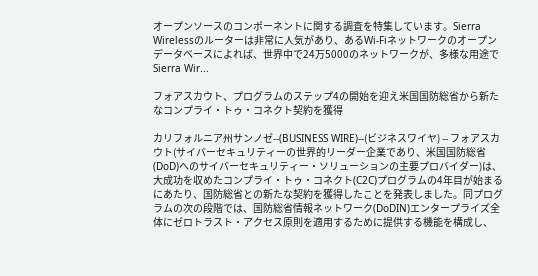オープンソースのコンポーネントに関する調査を特集しています。Sierra Wirelessのルーターは非常に人気があり、あるWi-Fiネットワークのオープンデータベースによれば、世界中で24万5000のネットワークが、多様な用途でSierra Wir...

フォアスカウト、プログラムのステップ4の開始を迎え米国国防総省から新たなコンプライ・トゥ・コネクト契約を獲得

カリフォルニア州サンノゼ--(BUSINESS WIRE)--(ビジネスワイヤ) -- フォアスカウト(サイバーセキュリティーの世界的リーダー企業であり、米国国防総省(DoD)へのサイバーセキュリティー・ソリューションの主要プロバイダー)は、大成功を収めたコンプライ・トゥ・コネクト(C2C)プログラムの4年目が始まるにあたり、国防総省との新たな契約を獲得したことを発表しました。同プログラムの次の段階では、国防総省情報ネットワーク(DoDIN)エンタープライズ全体にゼロトラスト・アクセス原則を適用するために提供する機能を構成し、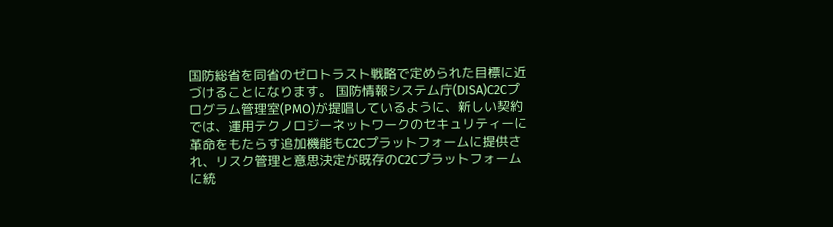国防総省を同省のゼロトラスト戦略で定められた目標に近づけることになります。 国防情報システム庁(DISA)C2Cプログラム管理室(PMO)が提唱しているように、新しい契約では、運用テクノロジーネットワークのセキュリティーに革命をもたらす追加機能もC2Cプラットフォームに提供され、リスク管理と意思決定が既存のC2Cプラットフォームに統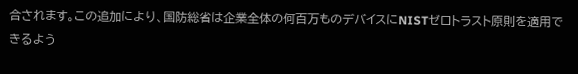合されます。この追加により、国防総省は企業全体の何百万ものデバイスにNISTゼロトラスト原則を適用できるよう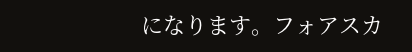になります。フォアスカ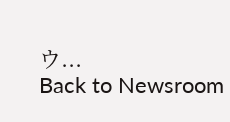ウ...
Back to Newsroom